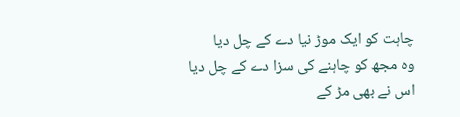چاہت کو ایک موڑ نیا دے کے چل دیا
وہ مجھ کو چاہنے کی سزا دے کے چل دیا
اس نے بھی مڑ کے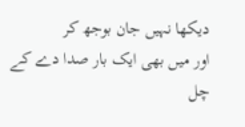دیکھا نہیں جان بوجھ کر
اور میں بھی ایک بار صدا دے کے چل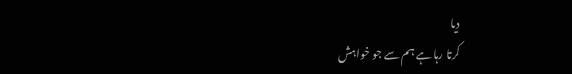دیا
کرتا رہا ہے ہم سے جو خواہش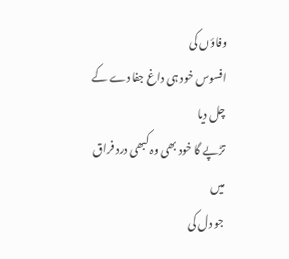وفاؤں کی
افسوس خود ہی داغ جفا دے کے چل دیا
تڑپے گا خود بھی وہ کبھی درد فراق میں
جو دل کی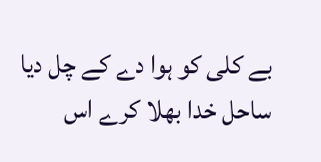بے کلی کو ہوا دے کے چل دیا
ساحل خدا بھلا کرے اس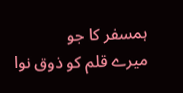ہمسفر کا جو
میرے قلم کو ذوق نوا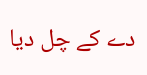دے کے چل دیا